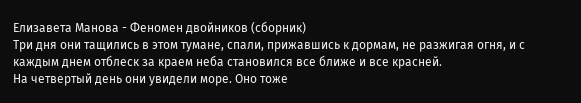Елизавета Манова - Феномен двойников (сборник)
Три дня они тащились в этом тумане, спали, прижавшись к дормам, не разжигая огня, и с каждым днем отблеск за краем неба становился все ближе и все красней.
На четвертый день они увидели море. Оно тоже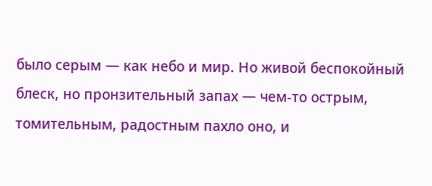было серым — как небо и мир. Но живой беспокойный блеск, но пронзительный запах — чем-то острым, томительным, радостным пахло оно, и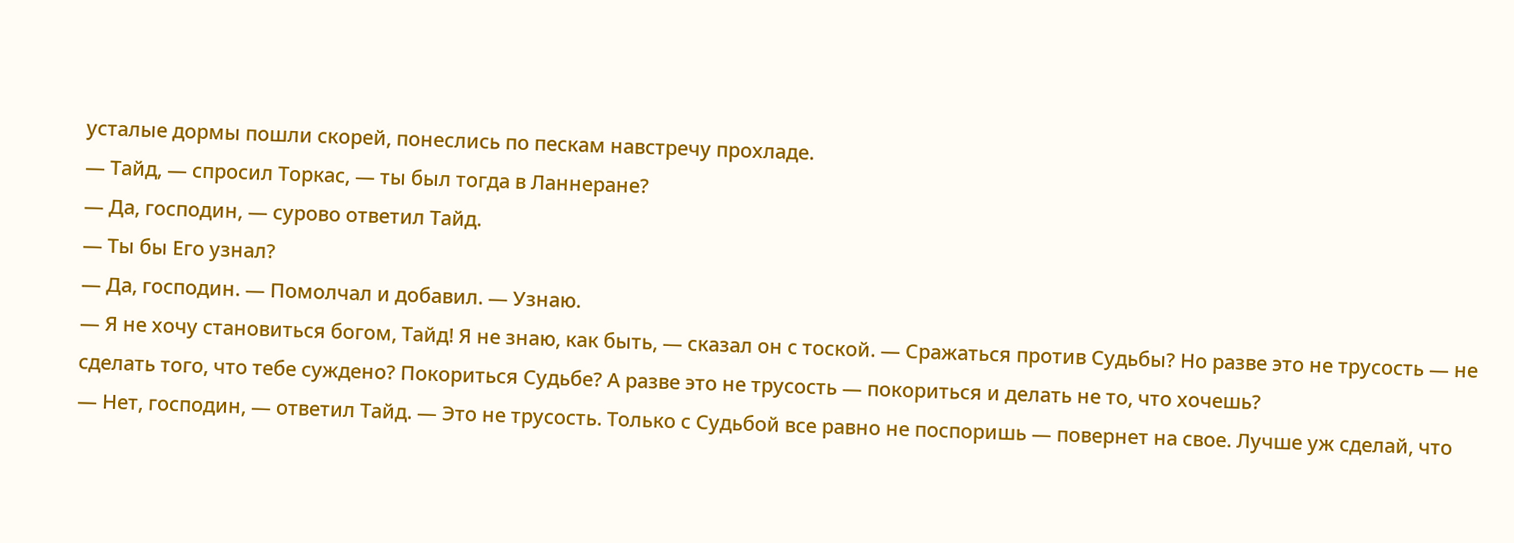усталые дормы пошли скорей, понеслись по пескам навстречу прохладе.
— Тайд, — спросил Торкас, — ты был тогда в Ланнеране?
— Да, господин, — сурово ответил Тайд.
— Ты бы Его узнал?
— Да, господин. — Помолчал и добавил. — Узнаю.
— Я не хочу становиться богом, Тайд! Я не знаю, как быть, — сказал он с тоской. — Сражаться против Судьбы? Но разве это не трусость — не сделать того, что тебе суждено? Покориться Судьбе? А разве это не трусость — покориться и делать не то, что хочешь?
— Нет, господин, — ответил Тайд. — Это не трусость. Только с Судьбой все равно не поспоришь — повернет на свое. Лучше уж сделай, что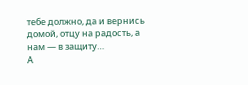тебе должно, да и вернись домой, отцу на радость, а нам — в защиту…
А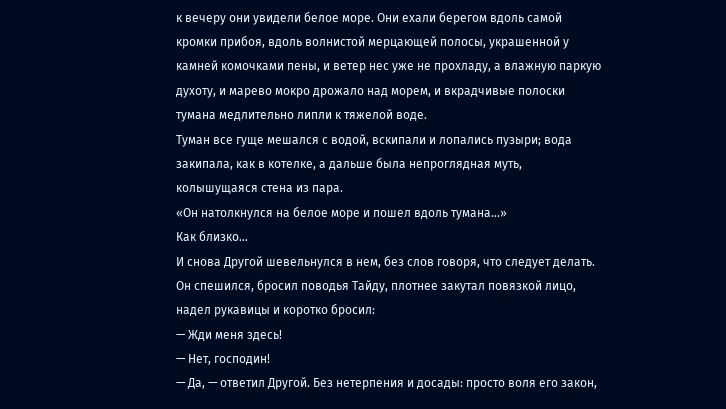к вечеру они увидели белое море. Они ехали берегом вдоль самой кромки прибоя, вдоль волнистой мерцающей полосы, украшенной у камней комочками пены, и ветер нес уже не прохладу, а влажную паркую духоту, и марево мокро дрожало над морем, и вкрадчивые полоски тумана медлительно липли к тяжелой воде.
Туман все гуще мешался с водой, вскипали и лопались пузыри; вода закипала, как в котелке, а дальше была непроглядная муть, колышущаяся стена из пара.
«Он натолкнулся на белое море и пошел вдоль тумана…»
Как близко…
И снова Другой шевельнулся в нем, без слов говоря, что следует делать.
Он спешился, бросил поводья Тайду, плотнее закутал повязкой лицо, надел рукавицы и коротко бросил:
— Жди меня здесь!
— Нет, господин!
— Да, — ответил Другой. Без нетерпения и досады: просто воля его закон,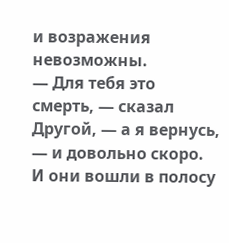и возражения невозможны.
— Для тебя это смерть, — сказал Другой, — а я вернусь, — и довольно скоро.
И они вошли в полосу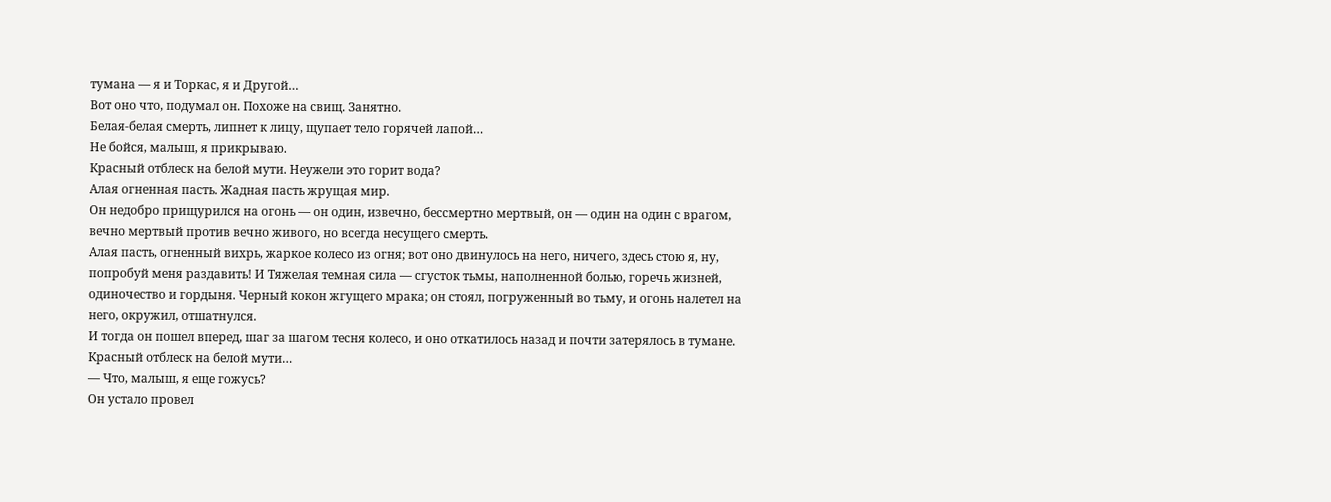тумана — я и Торкас, я и Другой…
Вот оно что, подумал он. Похоже на свищ. Занятно.
Белая-белая смерть, липнет к лицу, щупает тело горячей лапой…
Не бойся, малыш, я прикрываю.
Красный отблеск на белой мути. Неужели это горит вода?
Алая огненная пасть. Жадная пасть жрущая мир.
Он недобро прищурился на огонь — он один, извечно, бессмертно мертвый, он — один на один с врагом, вечно мертвый против вечно живого, но всегда несущего смерть.
Алая пасть, огненный вихрь, жаркое колесо из огня; вот оно двинулось на него, ничего, здесь стою я, ну, попробуй меня раздавить! И Тяжелая темная сила — сгусток тьмы, наполненной болью, горечь жизней, одиночество и гордыня. Черный кокон жгущего мрака; он стоял, погруженный во тьму, и огонь налетел на него, окружил, отшатнулся.
И тогда он пошел вперед, шаг за шагом тесня колесо, и оно откатилось назад и почти затерялось в тумане.
Красный отблеск на белой мути…
— Что, малыш, я еще гожусь?
Он устало провел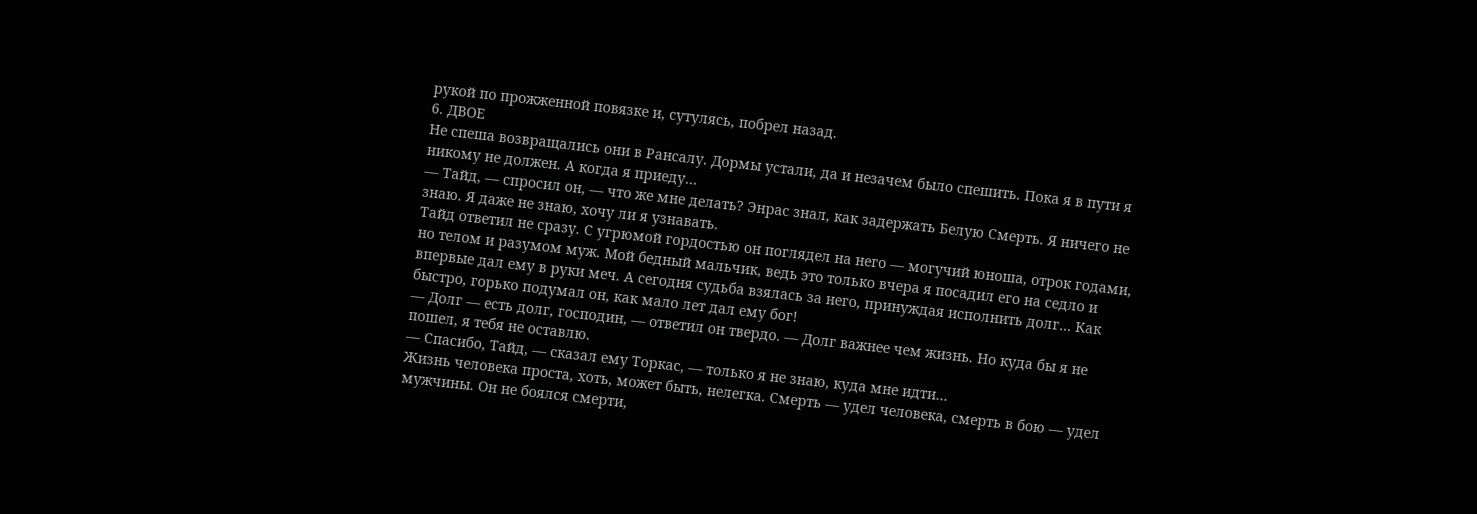рукой по прожженной повязке и, сутулясь, побрел назад.
6. ДВОЕ
Не спеша возвращались они в Рансалу. Дормы устали, да и незачем было спешить. Пока я в пути я никому не должен. А когда я приеду…
— Тайд, — спросил он, — что же мне делать? Энрас знал, как задержать Белую Смерть. Я ничего не знаю. Я даже не знаю, хочу ли я узнавать.
Тайд ответил не сразу. С угрюмой гордостью он поглядел на него — могучий юноша, отрок годами, но телом и разумом муж. Мой бедный мальчик, ведь это только вчера я посадил его на седло и впервые дал ему в руки меч. А сегодня судьба взялась за него, принуждая исполнить долг… Как быстро, горько подумал он, как мало лет дал ему бог!
— Долг — есть долг, господин, — ответил он твердо. — Долг важнее чем жизнь. Но куда бы я не пошел, я тебя не оставлю.
— Спасибо, Тайд, — сказал ему Торкас, — только я не знаю, куда мне идти…
Жизнь человека проста, хоть, может быть, нелегка. Смерть — удел человека, смерть в бою — удел мужчины. Он не боялся смерти,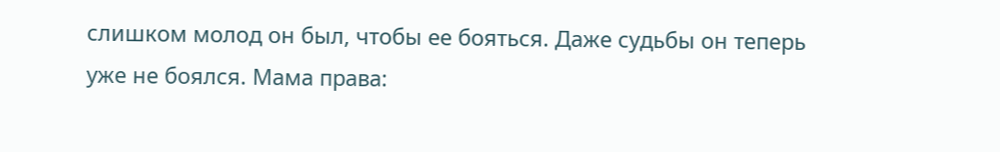слишком молод он был, чтобы ее бояться. Даже судьбы он теперь уже не боялся. Мама права: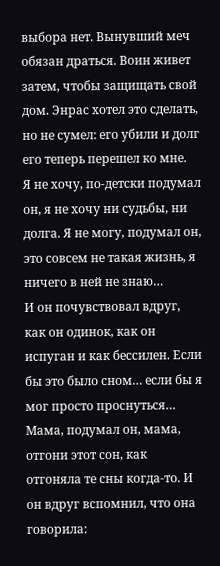выбора нет. Вынувший меч обязан драться. Воин живет затем, чтобы защищать свой дом. Энрас хотел это сделать, но не сумел: его убили и долг его теперь перешел ко мне.
Я не хочу, по-детски подумал он, я не хочу ни судьбы, ни долга. Я не могу, подумал он, это совсем не такая жизнь, я ничего в ней не знаю…
И он почувствовал вдруг, как он одинок, как он испуган и как бессилен. Если бы это было сном… если бы я мог просто проснуться…
Мама, подумал он, мама, отгони этот сон, как отгоняла те сны когда-то. И он вдруг вспомнил, что она говорила: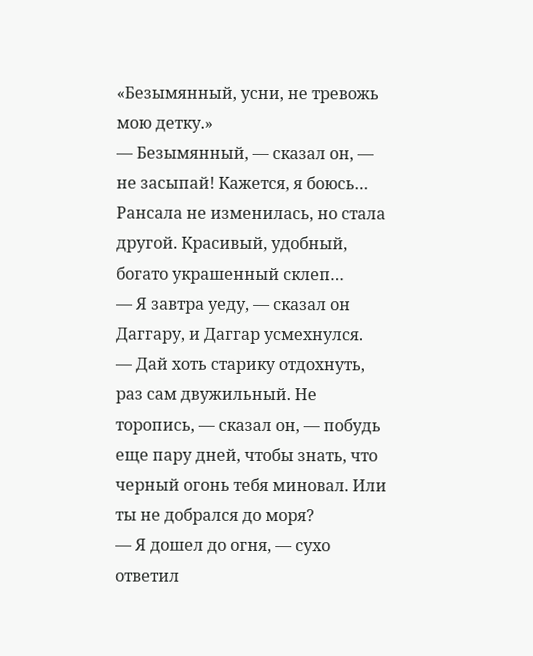«Безымянный, усни, не тревожь мою детку.»
— Безымянный, — сказал он, — не засыпай! Кажется, я боюсь…
Рансала не изменилась, но стала другой. Красивый, удобный, богато украшенный склеп…
— Я завтра уеду, — сказал он Даггару, и Даггар усмехнулся.
— Дай хоть старику отдохнуть, раз сам двужильный. Не торопись, — сказал он, — побудь еще пару дней, чтобы знать, что черный огонь тебя миновал. Или ты не добрался до моря?
— Я дошел до огня, — сухо ответил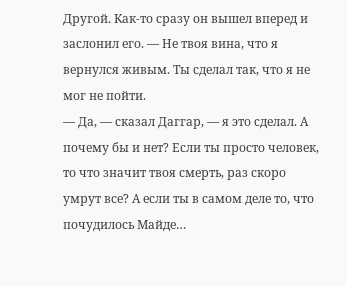Другой. Как-то сразу он вышел вперед и заслонил его. — Не твоя вина, что я вернулся живым. Ты сделал так, что я не мог не пойти.
— Да, — сказал Даггар, — я это сделал. А почему бы и нет? Если ты просто человек, то что значит твоя смерть, раз скоро умрут все? А если ты в самом деле то, что почудилось Майде…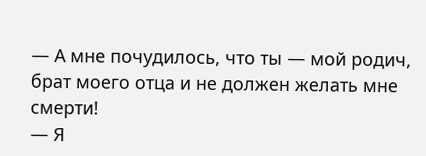— А мне почудилось, что ты — мой родич, брат моего отца и не должен желать мне смерти!
— Я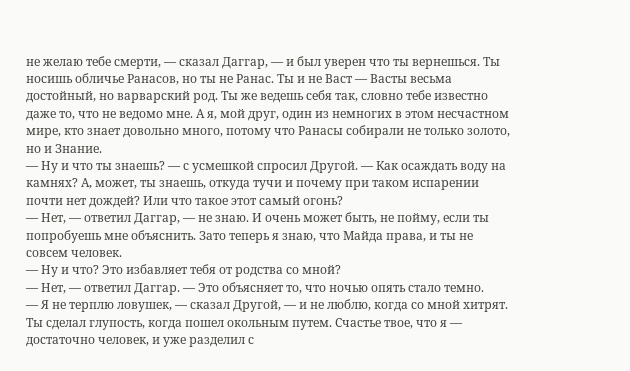не желаю тебе смерти, — сказал Даггар, — и был уверен что ты вернешься. Ты носишь обличье Ранасов, но ты не Ранас. Ты и не Васт — Васты весьма достойный, но варварский род. Ты же ведешь себя так, словно тебе известно даже то, что не ведомо мне. А я, мой друг, один из немногих в этом несчастном мире, кто знает довольно много, потому что Ранасы собирали не только золото, но и Знание.
— Ну и что ты знаешь? — с усмешкой спросил Другой. — Как осаждать воду на камнях? А, может, ты знаешь, откуда тучи и почему при таком испарении почти нет дождей? Или что такое этот самый огонь?
— Нет, — ответил Даггар, — не знаю. И очень может быть, не пойму, если ты попробуешь мне объяснить. Зато теперь я знаю, что Майда права, и ты не совсем человек.
— Ну и что? Это избавляет тебя от родства со мной?
— Нет, — ответил Даггар. — Это объясняет то, что ночью опять стало темно.
— Я не терплю ловушек, — сказал Другой, — и не люблю, когда со мной хитрят. Ты сделал глупость, когда пошел окольным путем. Счастье твое, что я — достаточно человек, и уже разделил с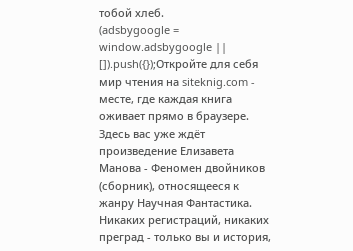тобой хлеб.
(adsbygoogle = window.adsbygoogle || []).push({});Откройте для себя мир чтения на siteknig.com - месте, где каждая книга оживает прямо в браузере. Здесь вас уже ждёт произведение Елизавета Манова - Феномен двойников (сборник), относящееся к жанру Научная Фантастика. Никаких регистраций, никаких преград - только вы и история,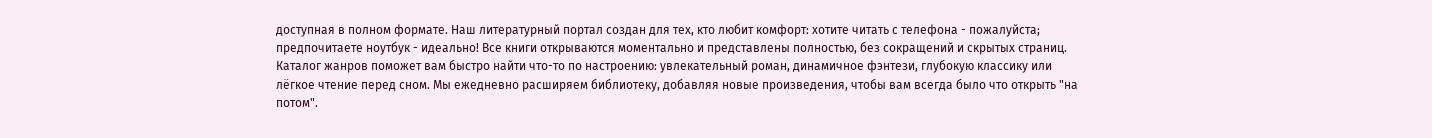доступная в полном формате. Наш литературный портал создан для тех, кто любит комфорт: хотите читать с телефона - пожалуйста; предпочитаете ноутбук - идеально! Все книги открываются моментально и представлены полностью, без сокращений и скрытых страниц. Каталог жанров поможет вам быстро найти что-то по настроению: увлекательный роман, динамичное фэнтези, глубокую классику или лёгкое чтение перед сном. Мы ежедневно расширяем библиотеку, добавляя новые произведения, чтобы вам всегда было что открыть "на потом".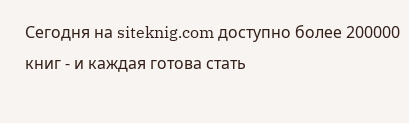Сегодня на siteknig.com доступно более 200000 книг - и каждая готова стать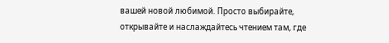вашей новой любимой. Просто выбирайте, открывайте и наслаждайтесь чтением там, где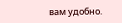вам удобно.